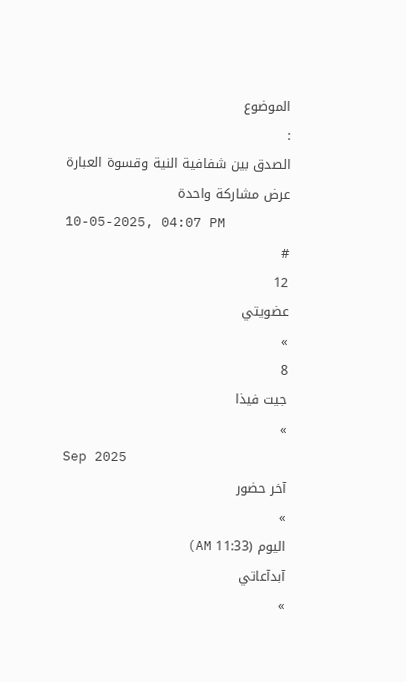الموضوع
:
الصدق بين شفافية النية وقسوة العبارة
عرض مشاركة واحدة
10-05-2025, 04:07 PM
#
12
عضويتي
»
8
جيت فيذا
»
Sep 2025
آخر حضور
»
اليوم (11:33 AM)
آبدآعاتي
»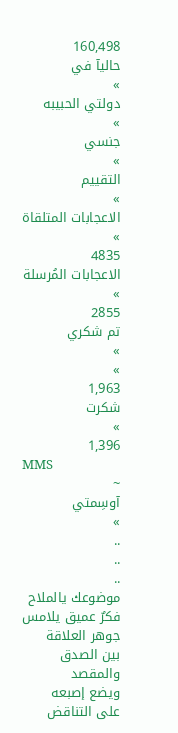160,498
حاليآ في
»
دولتي الحبيبه
»
جنسي
»
التقييم
»
الاعجابات المتلقاة
»
4835
الاعجابات المُرسلة
»
2855
تم شكري
»
»
1,963
شكرت
»
1,396
MMS
~
آوسِمتي
»
..
..
..
موضوعك يالملاح
فكرٌ عميق يلامس جوهر العلاقة
بين الصدق والمقصد
ويضع إصبعه
على التناقض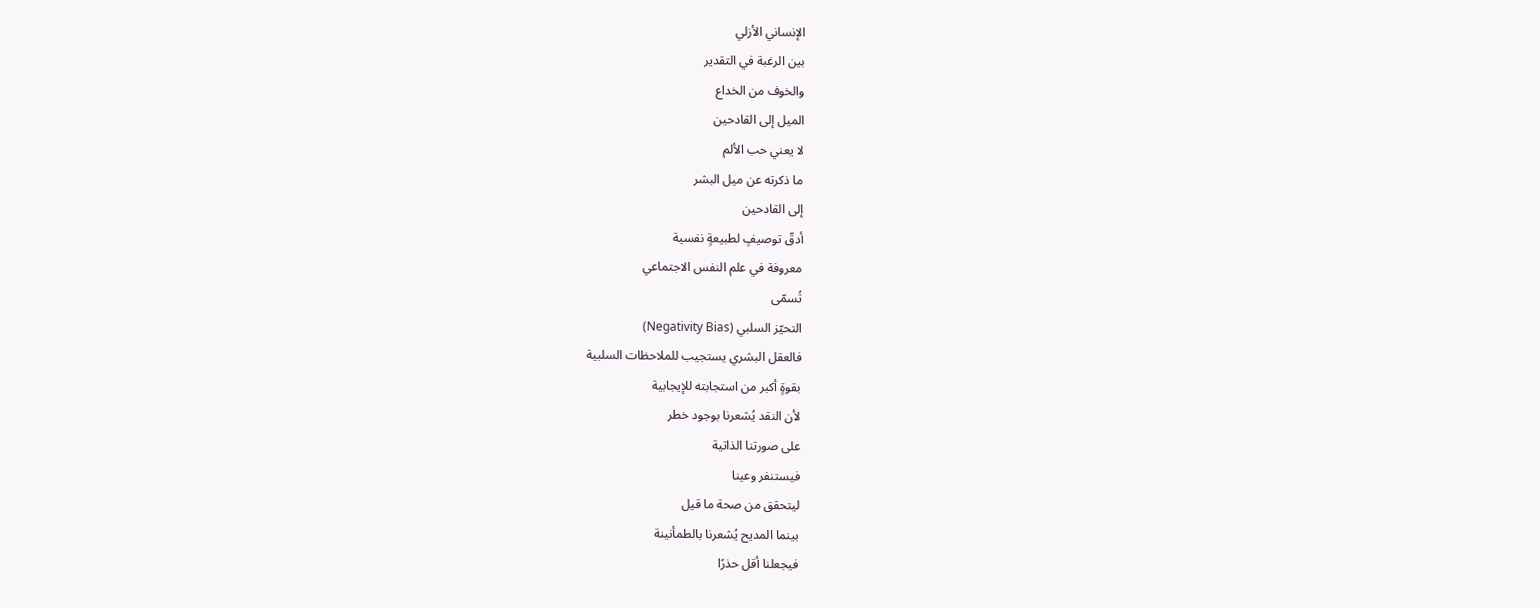الإنساني الأزلي
بين الرغبة في التقدير
والخوف من الخداع
الميل إلى القادحين
لا يعني حب الألم
ما ذكرته عن ميل البشر
إلى القادحين
أدقّ توصيفٍ لطبيعةٍ نفسية
معروفة في علم النفس الاجتماعي
تُسمّى
التحيّز السلبي (Negativity Bias)
فالعقل البشري يستجيب للملاحظات السلبية
بقوةٍ أكبر من استجابته للإيجابية
لأن النقد يُشعرنا بوجود خطر
على صورتنا الذاتية
فيستنفر وعينا
ليتحقق من صحة ما قيل
بينما المديح يُشعرنا بالطمأنينة
فيجعلنا أقل حذرًا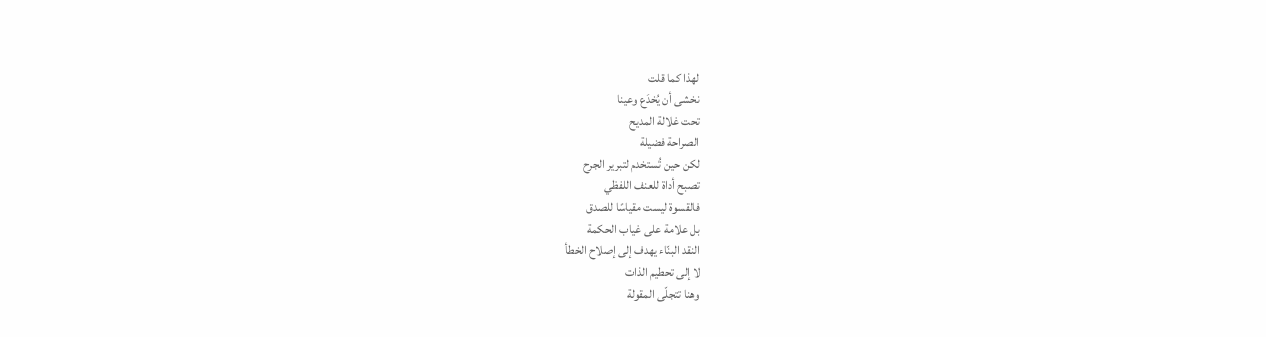لهذا كما قلت
نخشى أن يُخدَع وعينا
تحت غلالة المديح
الصراحة فضيلة
لكن حين تُستخدم لتبرير الجرح
تصبح أداة للعنف اللفظي
فالقسوة ليست مقياسًا للصدق
بل علامة على غياب الحكمة
النقد البنّاء يهدف إلى إصلاح الخطأ
لا إلى تحطيم الذات
وهنا تتجلّى المقولة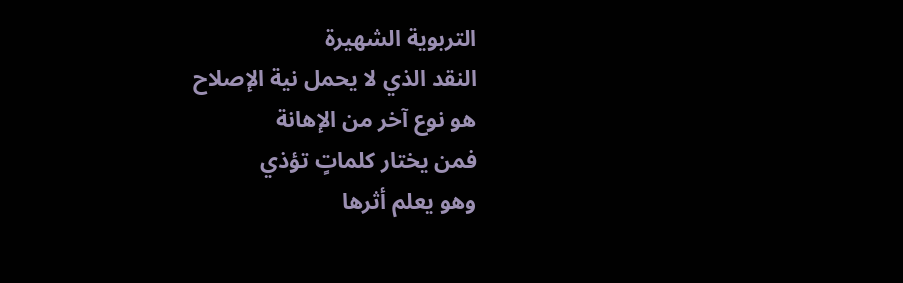التربوية الشهيرة
النقد الذي لا يحمل نية الإصلاح
هو نوع آخر من الإهانة
فمن يختار كلماتٍ تؤذي
وهو يعلم أثرها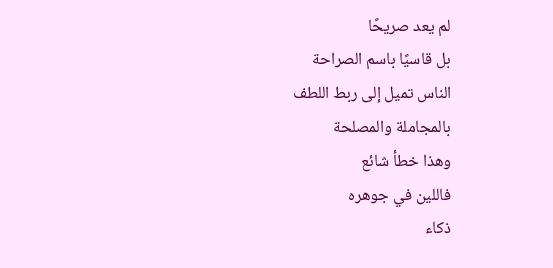لم يعد صريحًا
بل قاسيًا باسم الصراحة
الناس تميل إلى ربط اللطف
بالمجاملة والمصلحة
وهذا خطأ شائع
فاللين في جوهره
ذكاء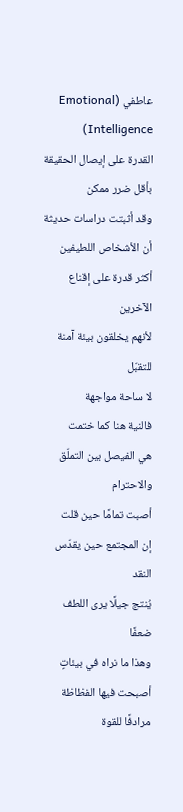عاطفي (Emotional Intelligence)
القدرة على إيصال الحقيقة
بأقل ضرر ممكن
وقد أثبتت دراسات حديثة
أن الأشخاص اللطيفين
أكثر قدرة على إقناع الآخرين
لأنهم يخلقون بيئة آمنة للتقبّل
لا ساحة مواجهة
فالنية هنا كما ختمت
هي الفيصل بين التملّق والاحترام
أصبت تمامًا حين قلت
إن المجتمع حين يقدّس النقد
يُنتج جيلًا يرى اللطف ضعفًا
وهذا ما نراه في بيئاتٍ
أصبحت فيها الفظاظة مرادفًا للقوة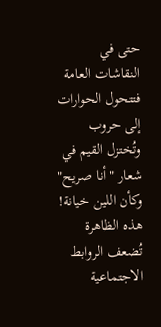حتى في النقاشات العامة
فتتحول الحوارات إلى حروب
وتُختزل القيم في شعار "أنا صريح"
وكأن اللين خيانة!
هذه الظاهرة تُضعف الروابط الاجتماعية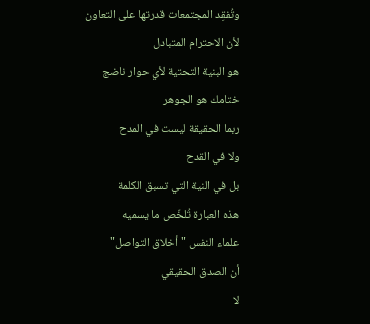وتُفقِد المجتمعات قدرتها على التعاون
لأن الاحترام المتبادل
هو البنية التحتية لأي حوار ناضج
ختامك هو الجوهر
ربما الحقيقة ليست في المدح
ولا في القدح
بل في النية التي تسبق الكلمة
هذه العبارة تُلخّص ما يسميه
علماء النفس "أخلاق التواصل"
أن الصدق الحقيقي
لا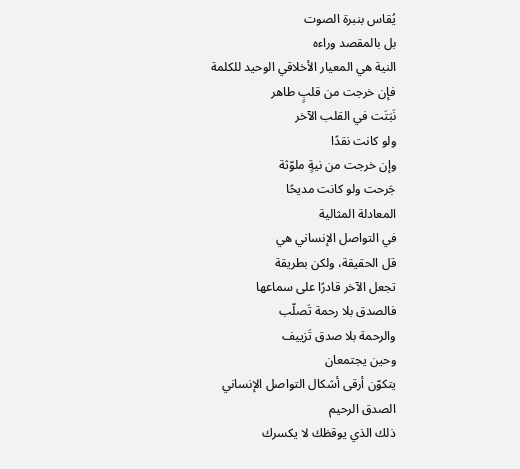يُقاس بنبرة الصوت
بل بالمقصد وراءه
النية هي المعيار الأخلاقي الوحيد للكلمة
فإن خرجت من قلبٍ طاهر
نَبَتَت في القلب الآخر
ولو كانت نقدًا
وإن خرجت من نيةٍ ملوّثة
جَرحت ولو كانت مديحًا
المعادلة المثالية
في التواصل الإنساني هي
قل الحقيقة، ولكن بطريقة
تجعل الآخر قادرًا على سماعها
فالصدق بلا رحمة تَصلّب
والرحمة بلا صدق تَزييف
وحين يجتمعان
يتكوّن أرقى أشكال التواصل الإنساني
الصدق الرحيم
ذلك الذي يوقظك لا يكسرك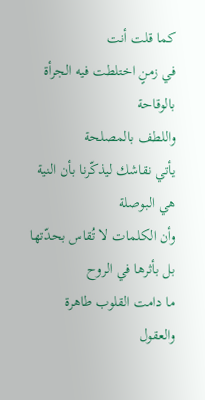كما قلت أنت
في زمنٍ اختلطت فيه الجرأة بالوقاحة
واللطف بالمصلحة
يأتي نقاشك ليذكّرنا بأن النية
هي البوصلة
وأن الكلمات لا تُقاس بحدّتها
بل بأثرها في الروح
ما دامت القلوب طاهرة
والعقول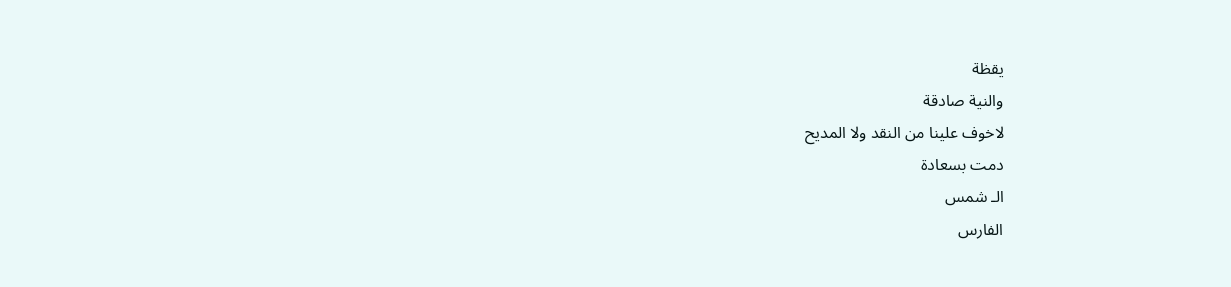يقظة
والنية صادقة
لاخوف علينا من النقد ولا المديح
دمت بسعادة
الـ شمس
الفارس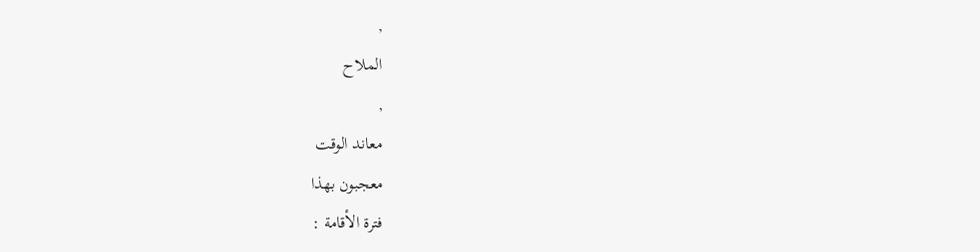,
الملاح
,
معاند الوقت
معجبون بهذا
فترة الأقامة :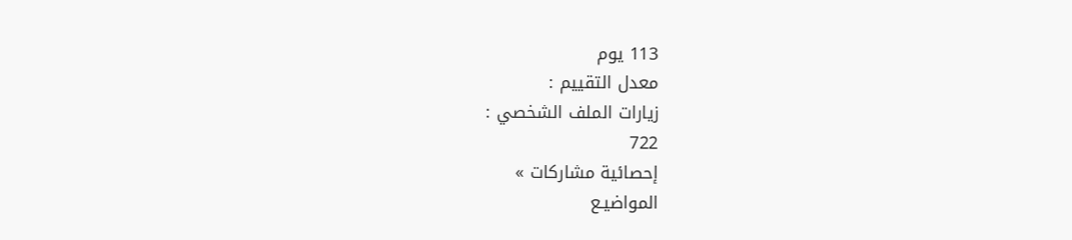113 يوم
معدل التقييم :
زيارات الملف الشخصي :
722
إحصائية مشاركات »
المواضيـع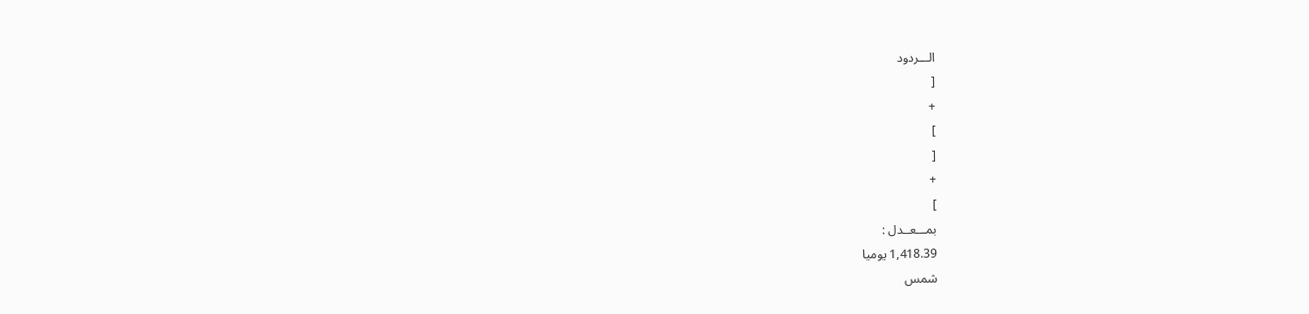الـــردود
[
+
]
[
+
]
بمـــعــدل :
1,418.39 يوميا
شمس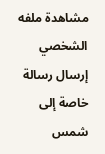مشاهدة ملفه الشخصي
إرسال رسالة خاصة إلى شمس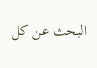البحث عن كل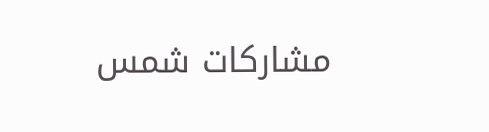مشاركات شمس